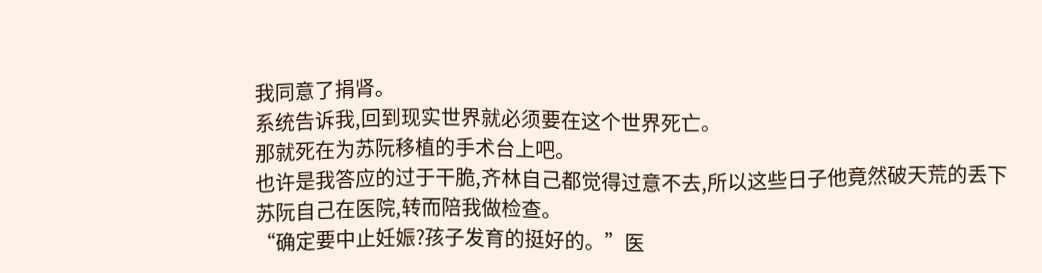我同意了捐肾。
系统告诉我,回到现实世界就必须要在这个世界死亡。
那就死在为苏阮移植的手术台上吧。
也许是我答应的过于干脆,齐林自己都觉得过意不去,所以这些日子他竟然破天荒的丢下苏阮自己在医院,转而陪我做检查。
“确定要中止妊娠?孩子发育的挺好的。”医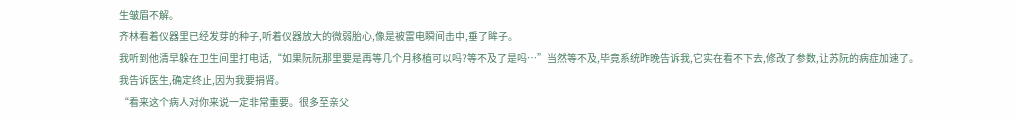生皱眉不解。
齐林看着仪器里已经发芽的种子,听着仪器放大的微弱胎心,像是被雷电瞬间击中,垂了眸子。
我听到他清早躲在卫生间里打电话,“如果阮阮那里要是再等几个月移植可以吗?等不及了是吗…”当然等不及,毕竟系统昨晚告诉我,它实在看不下去,修改了参数,让苏阮的病症加速了。
我告诉医生,确定终止,因为我要捐肾。
“看来这个病人对你来说一定非常重要。很多至亲父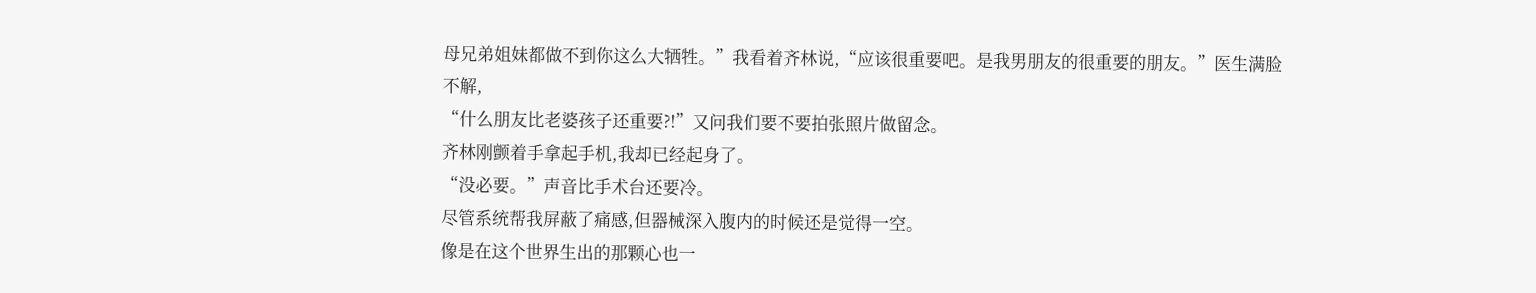母兄弟姐妹都做不到你这么大牺牲。”我看着齐林说,“应该很重要吧。是我男朋友的很重要的朋友。”医生满脸不解,
“什么朋友比老婆孩子还重要?!”又问我们要不要拍张照片做留念。
齐林刚颤着手拿起手机,我却已经起身了。
“没必要。”声音比手术台还要冷。
尽管系统帮我屏蔽了痛感,但器械深入腹内的时候还是觉得一空。
像是在这个世界生出的那颗心也一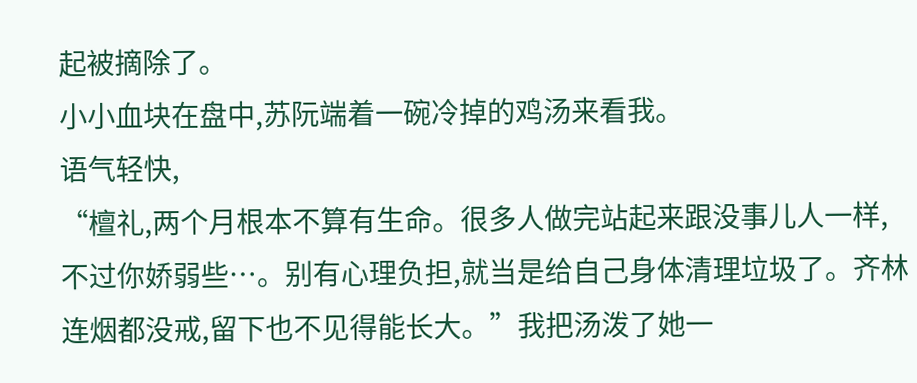起被摘除了。
小小血块在盘中,苏阮端着一碗冷掉的鸡汤来看我。
语气轻快,
“檀礼,两个月根本不算有生命。很多人做完站起来跟没事儿人一样,不过你娇弱些…。别有心理负担,就当是给自己身体清理垃圾了。齐林连烟都没戒,留下也不见得能长大。”我把汤泼了她一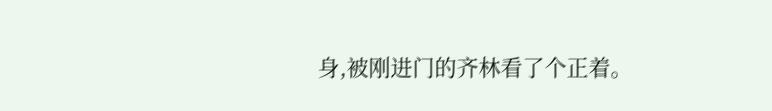身,被刚进门的齐林看了个正着。